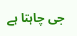جی چاہتا ہے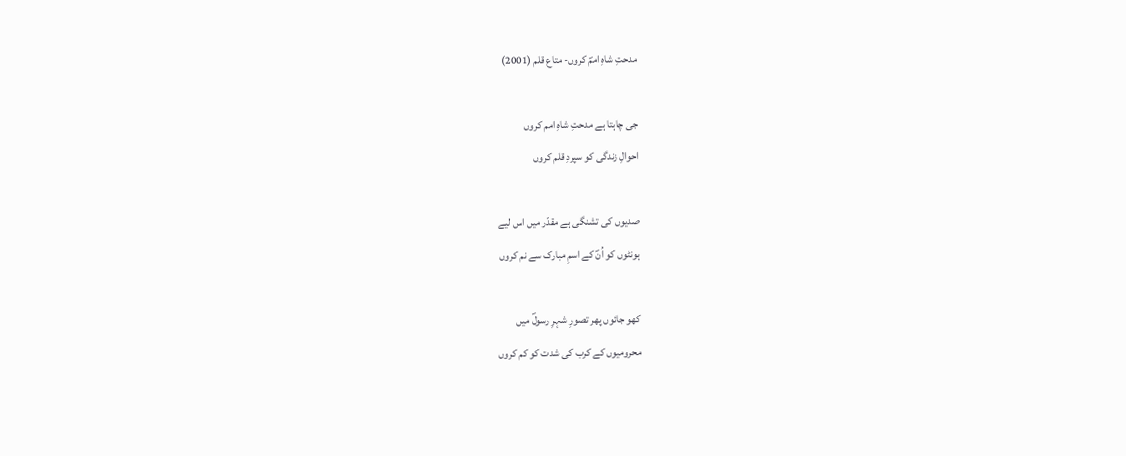مدحتِ شاہِ اممؐ کروں- متاع قلم (2001)

جی چاہتا ہے مدحتِ شاہِ امم کروں
احوالِ زندگی کو سپردِ قلم کروں

صدیوں کی تشنگی ہے مقدّر میں اس لیے
ہونٹوں کو اُنؐ کے اسمِ مبارک سے نم کروں

کھو جائوں پھر تصورِ شہرِ رسولؐ میں
محرومیوں کے کرب کی شدت کو کم کروں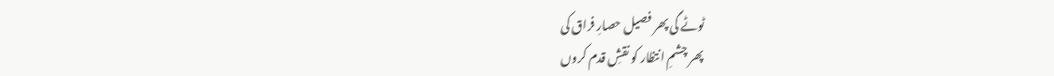ٹوٹے گی پھر فصیل حصارِ فراق کی
پھر چشمِ انتظار کو نقشِ قدم کروں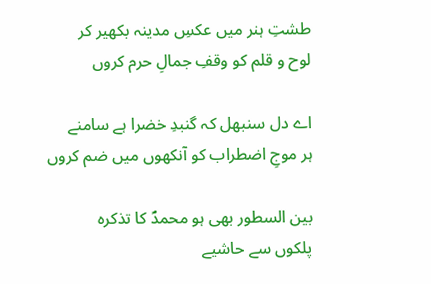طشتِ ہنر میں عکسِ مدینہ بکھیر کر
لوح و قلم کو وقفِ جمالِ حرم کروں

اے دل سنبھل کہ گنبدِ خضرا ہے سامنے
ہر موجِ اضطراب کو آنکھوں میں ضم کروں

بین السطور بھی ہو محمدؐ کا تذکرہ
پلکوں سے حاشیے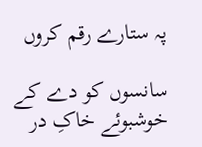پہ ستارے رقم کروں

سانسوں کو دے کے خوشبوئے خاکِ در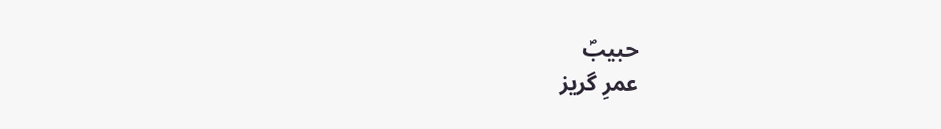حبیبؐ
عمرِ گریز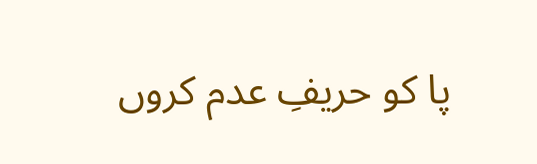پا کو حریفِ عدم کروں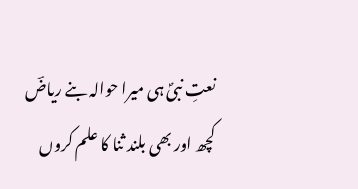نعتِ نبیؐ ہی میرا حوالہ بنے ریاضؔ
کچھ اور بھی بلند ثنا کا علم کروں